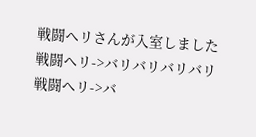戦闘ヘリさんが入室しました
戦闘ヘリ->バリバリバリバリ
戦闘ヘリ->バ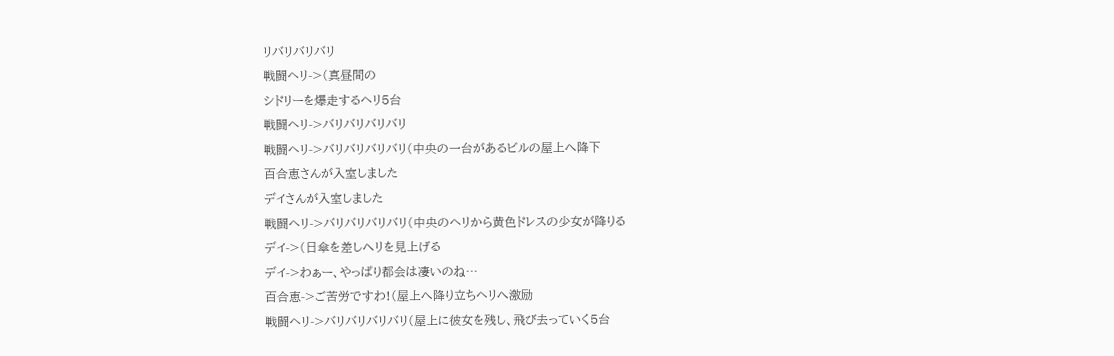リバリバリバリ
戦闘ヘリ->(真昼間の
シドリーを爆走するヘリ5台
戦闘ヘリ->バリバリバリバリ
戦闘ヘリ->バリバリバリバリ(中央の一台があるビルの屋上へ降下
百合恵さんが入室しました
デイさんが入室しました
戦闘ヘリ->バリバリバリバリ(中央のヘリから黄色ドレスの少女が降りる
デイ->(日傘を差しへリを見上げる
デイ->わぁー、やっぱり都会は凄いのね…
百合恵->ご苦労ですわ!(屋上へ降り立ちヘリへ激励
戦闘ヘリ->バリバリバリバリ(屋上に彼女を残し、飛び去っていく5台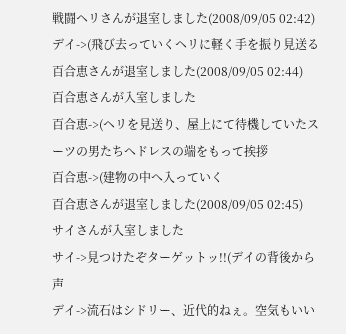戦闘ヘリさんが退室しました(2008/09/05 02:42)
デイ->(飛び去っていくヘリに軽く手を振り見送る
百合恵さんが退室しました(2008/09/05 02:44)
百合恵さんが入室しました
百合恵->(ヘリを見送り、屋上にて待機していたスーツの男たちへドレスの端をもって挨拶
百合恵->(建物の中へ入っていく
百合恵さんが退室しました(2008/09/05 02:45)
サイさんが入室しました
サイ->見つけたぞターゲットッ!!(デイの背後から声
デイ->流石はシドリー、近代的ねぇ。空気もいい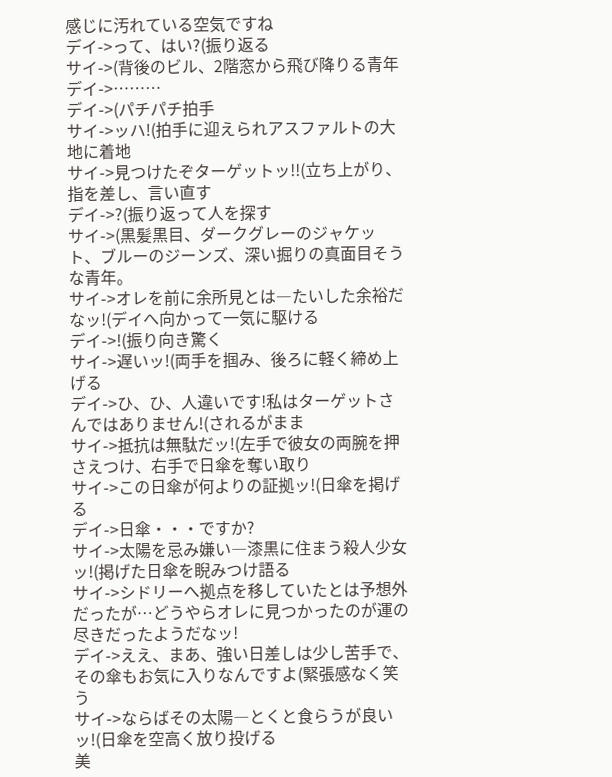感じに汚れている空気ですね
デイ->って、はい?(振り返る
サイ->(背後のビル、2階窓から飛び降りる青年
デイ->………
デイ->(パチパチ拍手
サイ->ッハ!(拍手に迎えられアスファルトの大地に着地
サイ->見つけたぞターゲットッ!!(立ち上がり、指を差し、言い直す
デイ->?(振り返って人を探す
サイ->(黒髪黒目、ダークグレーのジャケット、ブルーのジーンズ、深い掘りの真面目そうな青年。
サイ->オレを前に余所見とは―たいした余裕だなッ!(デイへ向かって一気に駆ける
デイ->!(振り向き驚く
サイ->遅いッ!(両手を掴み、後ろに軽く締め上げる
デイ->ひ、ひ、人違いです!私はターゲットさんではありません!(されるがまま
サイ->抵抗は無駄だッ!(左手で彼女の両腕を押さえつけ、右手で日傘を奪い取り
サイ->この日傘が何よりの証拠ッ!(日傘を掲げる
デイ->日傘・・・ですか?
サイ->太陽を忌み嫌い―漆黒に住まう殺人少女ッ!(掲げた日傘を睨みつけ語る
サイ->シドリーへ拠点を移していたとは予想外だったが…どうやらオレに見つかったのが運の尽きだったようだなッ!
デイ->ええ、まあ、強い日差しは少し苦手で、その傘もお気に入りなんですよ(緊張感なく笑う
サイ->ならばその太陽―とくと食らうが良いッ!(日傘を空高く放り投げる
美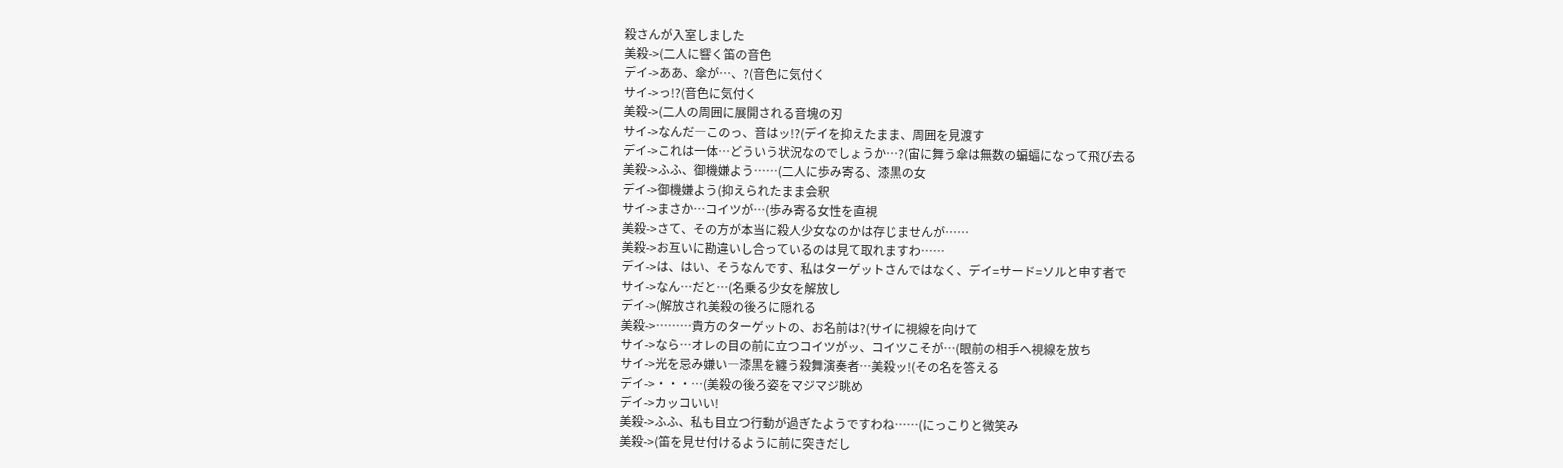殺さんが入室しました
美殺->(二人に響く笛の音色
デイ->ああ、傘が…、?(音色に気付く
サイ->っ!?(音色に気付く
美殺->(二人の周囲に展開される音塊の刃
サイ->なんだ―このっ、音はッ!?(デイを抑えたまま、周囲を見渡す
デイ->これは一体…どういう状況なのでしょうか…?(宙に舞う傘は無数の蝙蝠になって飛び去る
美殺->ふふ、御機嫌よう……(二人に歩み寄る、漆黒の女
デイ->御機嫌よう(抑えられたまま会釈
サイ->まさか…コイツが…(歩み寄る女性を直視
美殺->さて、その方が本当に殺人少女なのかは存じませんが……
美殺->お互いに勘違いし合っているのは見て取れますわ……
デイ->は、はい、そうなんです、私はターゲットさんではなく、デイ=サード=ソルと申す者で
サイ->なん…だと…(名乗る少女を解放し
デイ->(解放され美殺の後ろに隠れる
美殺->………貴方のターゲットの、お名前は?(サイに視線を向けて
サイ->なら…オレの目の前に立つコイツがッ、コイツこそが…(眼前の相手へ視線を放ち
サイ->光を忌み嫌い―漆黒を纏う殺舞演奏者…美殺ッ!(その名を答える
デイ->・・・…(美殺の後ろ姿をマジマジ眺め
デイ->カッコいい!
美殺->ふふ、私も目立つ行動が過ぎたようですわね……(にっこりと微笑み
美殺->(笛を見せ付けるように前に突きだし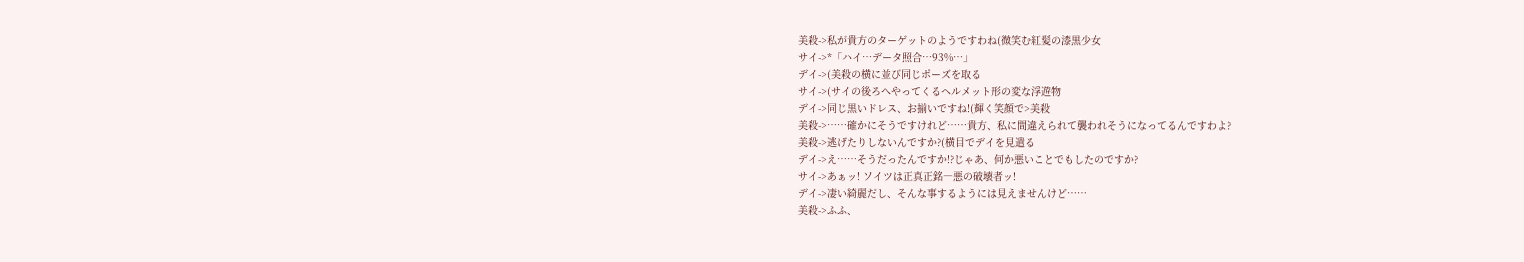美殺->私が貴方のターゲットのようですわね(微笑む紅髪の漆黒少女
サイ->*「ハイ…データ照合…93%…」
デイ->(美殺の横に並び同じポーズを取る
サイ->(サイの後ろへやってくるヘルメット形の変な浮遊物
デイ->同じ黒いドレス、お揃いですね!(輝く笑顔で>美殺
美殺->……確かにそうですけれど……貴方、私に間違えられて襲われそうになってるんですわよ?
美殺->逃げたりしないんですか?(横目でデイを見遣る
デイ->え……そうだったんですか!?じゃあ、何か悪いことでもしたのですか?
サイ->あぁッ! ソイツは正真正銘―悪の破壊者ッ!
デイ->凄い綺麗だし、そんな事するようには見えませんけど……
美殺->ふふ、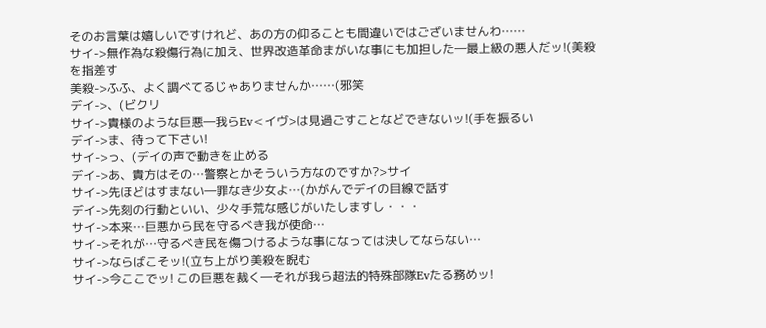そのお言葉は嬉しいですけれど、あの方の仰ることも間違いではございませんわ……
サイ->無作為な殺傷行為に加え、世界改造革命まがいな事にも加担した―最上級の悪人だッ!(美殺を指差す
美殺->ふふ、よく調べてるじゃありませんか……(邪笑
デイ->、(ビクリ
サイ->貴様のような巨悪―我らEv<イヴ>は見過ごすことなどできないッ!(手を振るい
デイ->ま、待って下さい!
サイ->っ、(デイの声で動きを止める
デイ->あ、貴方はその…警察とかそういう方なのですか?>サイ
サイ->先ほどはすまない―罪なき少女よ…(かがんでデイの目線で話す
デイ->先刻の行動といい、少々手荒な感じがいたしますし・・・
サイ->本来…巨悪から民を守るべき我が使命…
サイ->それが…守るべき民を傷つけるような事になっては決してならない…
サイ->ならばこそッ!(立ち上がり美殺を睨む
サイ->今ここでッ! この巨悪を裁く―それが我ら超法的特殊部隊Evたる務めッ!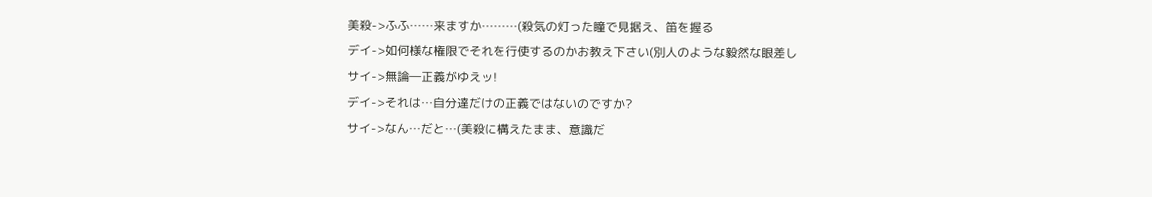美殺->ふふ……来ますか………(殺気の灯った瞳で見据え、笛を握る
デイ->如何様な権限でそれを行使するのかお教え下さい(別人のような毅然な眼差し
サイ->無論―正義がゆえッ!
デイ->それは…自分達だけの正義ではないのですか?
サイ->なん…だと…(美殺に構えたまま、意識だ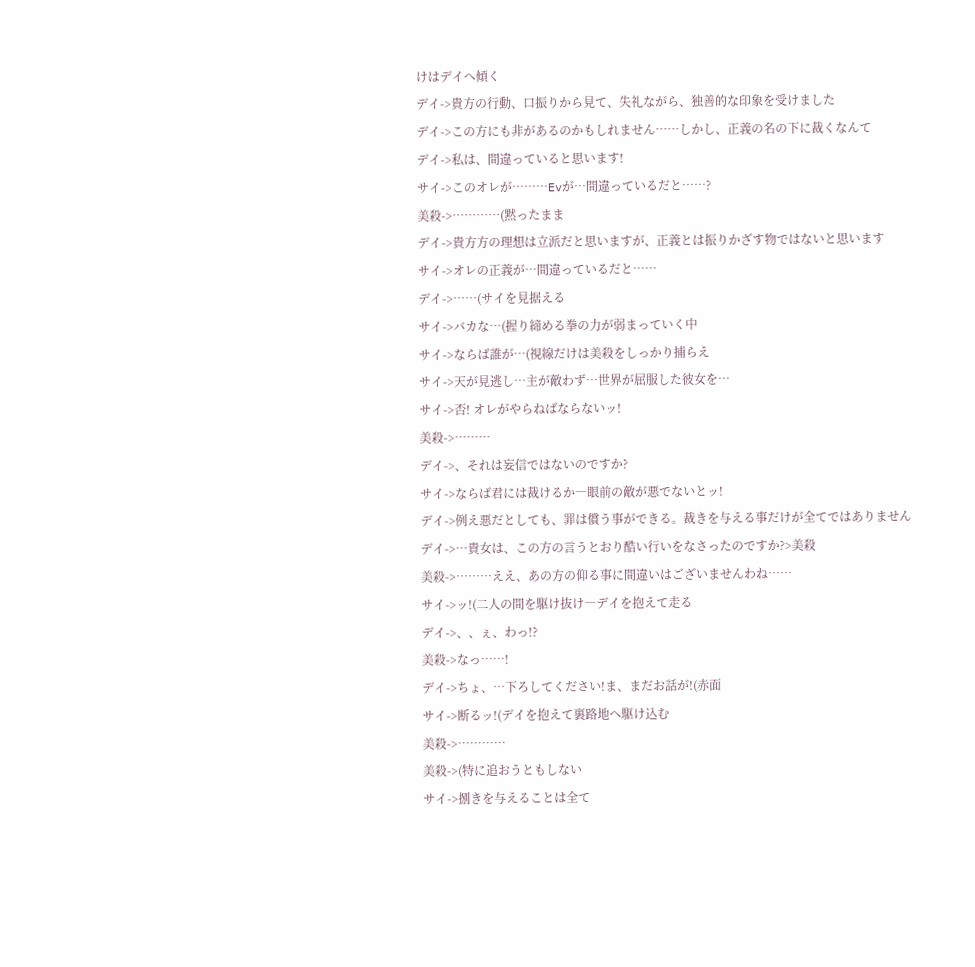けはデイへ傾く
デイ->貴方の行動、口振りから見て、失礼ながら、独善的な印象を受けました
デイ->この方にも非があるのかもしれません……しかし、正義の名の下に裁くなんて
デイ->私は、間違っていると思います!
サイ->このオレが………Evが…間違っているだと……?
美殺->…………(黙ったまま
デイ->貴方方の理想は立派だと思いますが、正義とは振りかざす物ではないと思います
サイ->オレの正義が…間違っているだと……
デイ->……(サイを見据える
サイ->バカな…(握り締める拳の力が弱まっていく中
サイ->ならば誰が…(視線だけは美殺をしっかり捕らえ
サイ->天が見逃し…主が敵わず…世界が屈服した彼女を…
サイ->否! オレがやらねばならないッ!
美殺->………
デイ->、それは妄信ではないのですか?
サイ->ならば君には裁けるか―眼前の敵が悪でないとッ!
デイ->例え悪だとしても、罪は償う事ができる。裁きを与える事だけが全てではありません
デイ->…貴女は、この方の言うとおり酷い行いをなさったのですか?>美殺
美殺->………ええ、あの方の仰る事に間違いはございませんわね……
サイ->ッ!(二人の間を駆け抜け―デイを抱えて走る
デイ->、、ぇ、わっ!?
美殺->なっ……!
デイ->ちょ、…下ろしてください!ま、まだお話が!(赤面
サイ->断るッ!(デイを抱えて裏路地へ駆け込む
美殺->…………
美殺->(特に追おうともしない
サイ->捌きを与えることは全て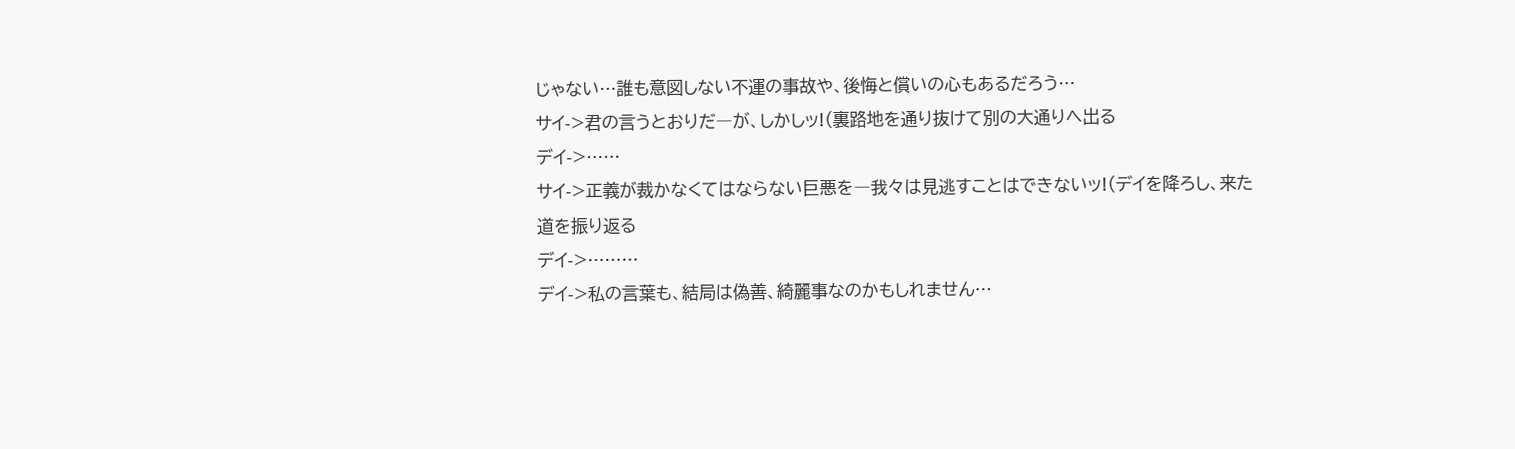じゃない…誰も意図しない不運の事故や、後悔と償いの心もあるだろう…
サイ->君の言うとおりだ―が、しかしッ!(裏路地を通り抜けて別の大通りへ出る
デイ->……
サイ->正義が裁かなくてはならない巨悪を―我々は見逃すことはできないッ!(デイを降ろし、来た道を振り返る
デイ->………
デイ->私の言葉も、結局は偽善、綺麗事なのかもしれません…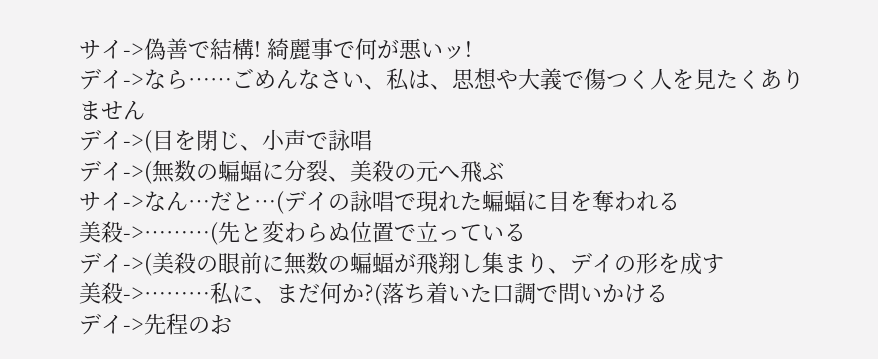サイ->偽善で結構! 綺麗事で何が悪いッ!
デイ->なら……ごめんなさい、私は、思想や大義で傷つく人を見たくありません
デイ->(目を閉じ、小声で詠唱
デイ->(無数の蝙蝠に分裂、美殺の元へ飛ぶ
サイ->なん…だと…(デイの詠唱で現れた蝙蝠に目を奪われる
美殺->………(先と変わらぬ位置で立っている
デイ->(美殺の眼前に無数の蝙蝠が飛翔し集まり、デイの形を成す
美殺->………私に、まだ何か?(落ち着いた口調で問いかける
デイ->先程のお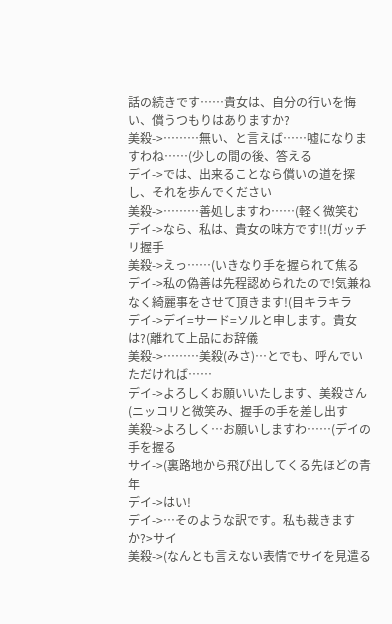話の続きです……貴女は、自分の行いを悔い、償うつもりはありますか?
美殺->………無い、と言えば……嘘になりますわね……(少しの間の後、答える
デイ->では、出来ることなら償いの道を探し、それを歩んでください
美殺->………善処しますわ……(軽く微笑む
デイ->なら、私は、貴女の味方です!!(ガッチリ握手
美殺->えっ……(いきなり手を握られて焦る
デイ->私の偽善は先程認められたので!気兼ねなく綺麗事をさせて頂きます!(目キラキラ
デイ->デイ=サード=ソルと申します。貴女は?(離れて上品にお辞儀
美殺->………美殺(みさ)…とでも、呼んでいただければ……
デイ->よろしくお願いいたします、美殺さん(ニッコリと微笑み、握手の手を差し出す
美殺->よろしく…お願いしますわ……(デイの手を握る
サイ->(裏路地から飛び出してくる先ほどの青年
デイ->はい!
デイ->…そのような訳です。私も裁きますか?>サイ
美殺->(なんとも言えない表情でサイを見遣る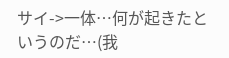サイ->一体…何が起きたというのだ…(我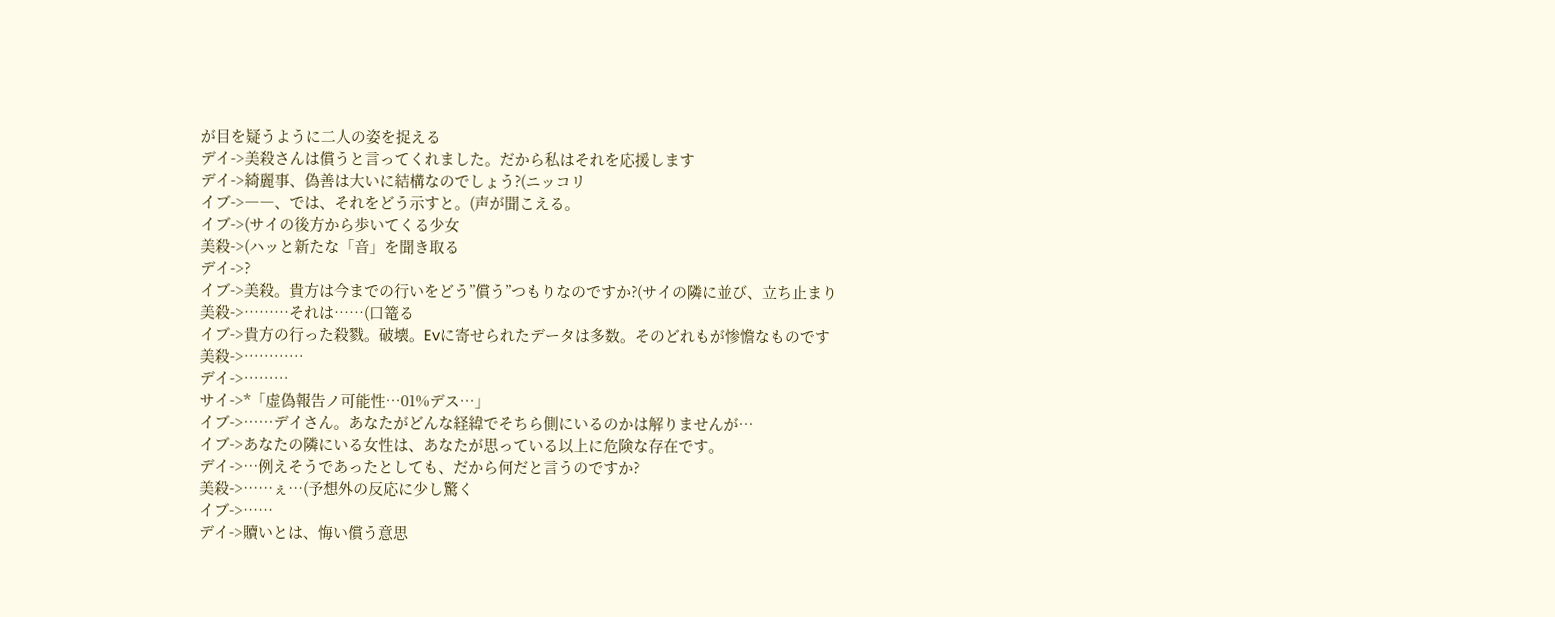が目を疑うように二人の姿を捉える
デイ->美殺さんは償うと言ってくれました。だから私はそれを応援します
デイ->綺麗事、偽善は大いに結構なのでしょう?(ニッコリ
イブ->――、では、それをどう示すと。(声が聞こえる。
イブ->(サイの後方から歩いてくる少女
美殺->(ハッと新たな「音」を聞き取る
デイ->?
イブ->美殺。貴方は今までの行いをどう”償う”つもりなのですか?(サイの隣に並び、立ち止まり
美殺->………それは……(口篭る
イブ->貴方の行った殺戮。破壊。Evに寄せられたデータは多数。そのどれもが惨憺なものです
美殺->…………
デイ->………
サイ->*「虚偽報告ノ可能性…01%デス…」
イブ->……デイさん。あなたがどんな経緯でそちら側にいるのかは解りませんが…
イブ->あなたの隣にいる女性は、あなたが思っている以上に危険な存在です。
デイ->…例えそうであったとしても、だから何だと言うのですか?
美殺->……ぇ…(予想外の反応に少し驚く
イブ->……
デイ->贖いとは、悔い償う意思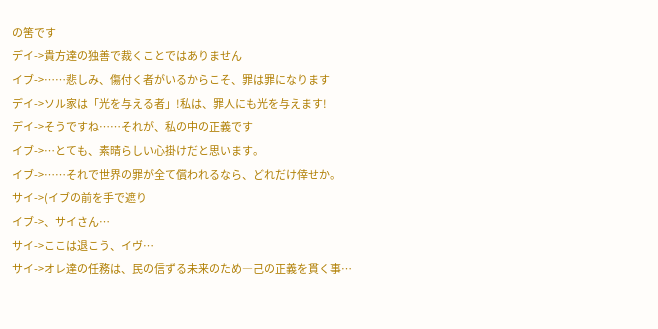の筈です
デイ->貴方達の独善で裁くことではありません
イブ->……悲しみ、傷付く者がいるからこそ、罪は罪になります
デイ->ソル家は「光を与える者」!私は、罪人にも光を与えます!
デイ->そうですね……それが、私の中の正義です
イブ->…とても、素晴らしい心掛けだと思います。
イブ->……それで世界の罪が全て償われるなら、どれだけ倖せか。
サイ->(イブの前を手で遮り
イブ->、サイさん…
サイ->ここは退こう、イヴ…
サイ->オレ達の任務は、民の信ずる未来のため―己の正義を貫く事…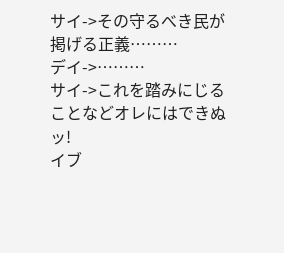サイ->その守るべき民が掲げる正義………
デイ->………
サイ->これを踏みにじることなどオレにはできぬッ!
イブ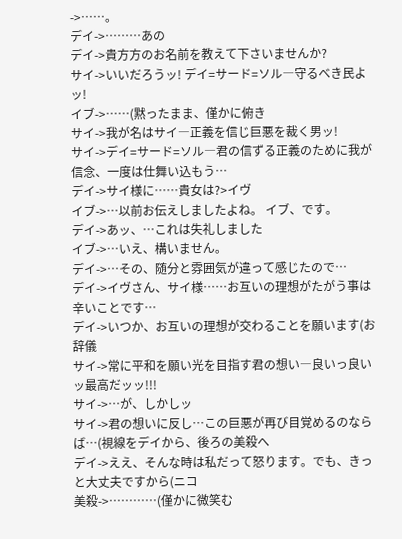->……。
デイ->………あの
デイ->貴方方のお名前を教えて下さいませんか?
サイ->いいだろうッ! デイ=サード=ソル―守るべき民よッ!
イブ->……(黙ったまま、僅かに俯き
サイ->我が名はサイ―正義を信じ巨悪を裁く男ッ!
サイ->デイ=サード=ソル―君の信ずる正義のために我が信念、一度は仕舞い込もう…
デイ->サイ様に……貴女は?>イヴ
イブ->…以前お伝えしましたよね。 イブ、です。
デイ->あッ、…これは失礼しました
イブ->…いえ、構いません。
デイ->…その、随分と雰囲気が違って感じたので…
デイ->イヴさん、サイ様……お互いの理想がたがう事は辛いことです…
デイ->いつか、お互いの理想が交わることを願います(お辞儀
サイ->常に平和を願い光を目指す君の想い―良いっ良いッ最高だッッ!!!
サイ->…が、しかしッ
サイ->君の想いに反し…この巨悪が再び目覚めるのならば…(視線をデイから、後ろの美殺へ
デイ->ええ、そんな時は私だって怒ります。でも、きっと大丈夫ですから(ニコ
美殺->…………(僅かに微笑む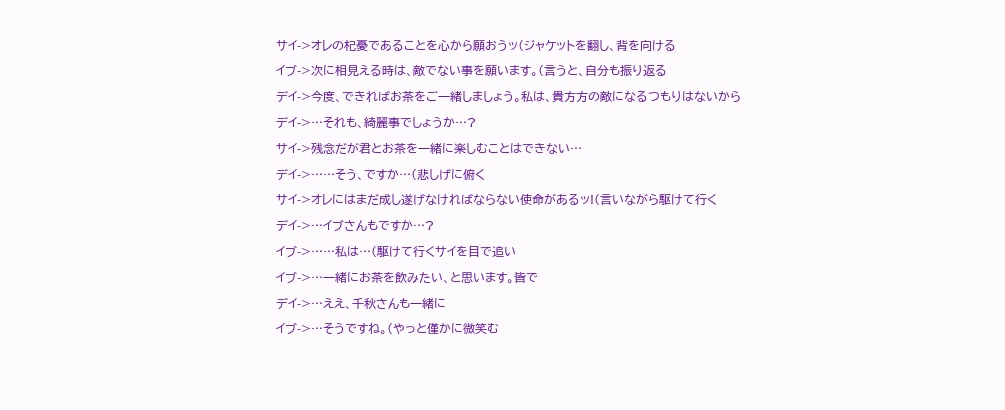サイ->オレの杞憂であることを心から願おうッ(ジャケットを翻し、背を向ける
イブ->次に相見える時は、敵でない事を願います。(言うと、自分も振り返る
デイ->今度、できればお茶をご一緒しましょう。私は、貴方方の敵になるつもりはないから
デイ->…それも、綺麗事でしょうか…?
サイ->残念だが君とお茶を一緒に楽しむことはできない…
デイ->……そう、ですか…(悲しげに俯く
サイ->オレにはまだ成し遂げなければならない使命があるッ!(言いながら駆けて行く
デイ->…イブさんもですか…?
イブ->……私は…(駆けて行くサイを目で追い
イブ->…一緒にお茶を飲みたい、と思います。皆で
デイ->…ええ、千秋さんも一緒に
イブ->…そうですね。(やっと僅かに微笑む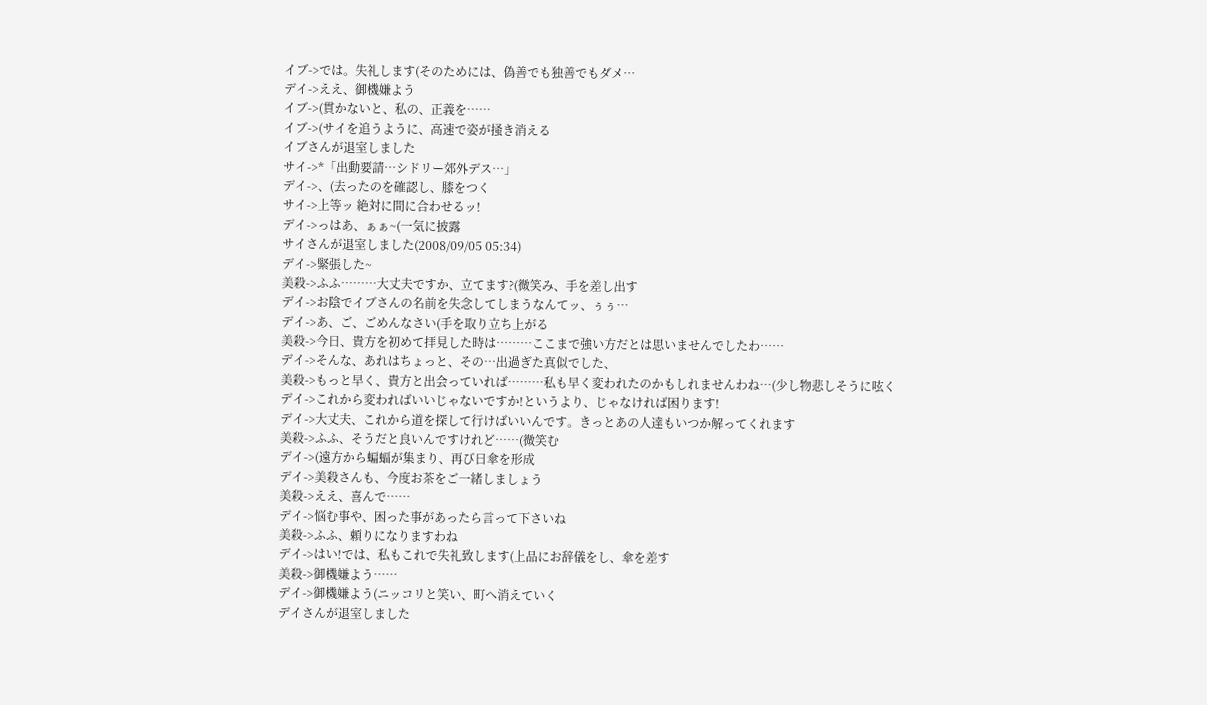イブ->では。失礼します(そのためには、偽善でも独善でもダメ…
デイ->ええ、御機嫌よう
イブ->(貫かないと、私の、正義を……
イブ->(サイを追うように、高速で姿が掻き消える
イブさんが退室しました
サイ->*「出動要請…シドリー郊外デス…」
デイ->、(去ったのを確認し、膝をつく
サイ->上等ッ 絶対に間に合わせるッ!
デイ->っはあ、ぁぁ~(一気に披露
サイさんが退室しました(2008/09/05 05:34)
デイ->緊張した~
美殺->ふふ………大丈夫ですか、立てます?(微笑み、手を差し出す
デイ->お陰でイブさんの名前を失念してしまうなんてッ、ぅぅ…
デイ->あ、ご、ごめんなさい(手を取り立ち上がる
美殺->今日、貴方を初めて拝見した時は………ここまで強い方だとは思いませんでしたわ……
デイ->そんな、あれはちょっと、その…出過ぎた真似でした、
美殺->もっと早く、貴方と出会っていれば………私も早く変われたのかもしれませんわね…(少し物悲しそうに呟く
デイ->これから変わればいいじゃないですか!というより、じゃなければ困ります!
デイ->大丈夫、これから道を探して行けばいいんです。きっとあの人達もいつか解ってくれます
美殺->ふふ、そうだと良いんですけれど……(微笑む
デイ->(遠方から蝙蝠が集まり、再び日傘を形成
デイ->美殺さんも、今度お茶をご一緒しましょう
美殺->ええ、喜んで……
デイ->悩む事や、困った事があったら言って下さいね
美殺->ふふ、頼りになりますわね
デイ->はい!では、私もこれで失礼致します(上品にお辞儀をし、傘を差す
美殺->御機嫌よう……
デイ->御機嫌よう(ニッコリと笑い、町へ消えていく
デイさんが退室しました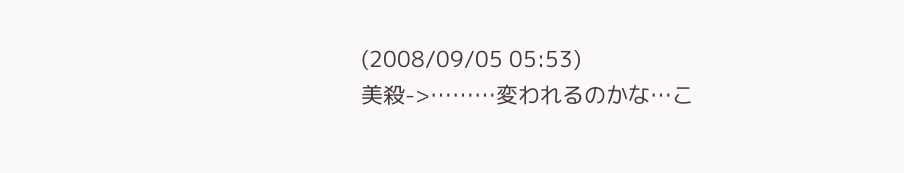(2008/09/05 05:53)
美殺->………変われるのかな…こ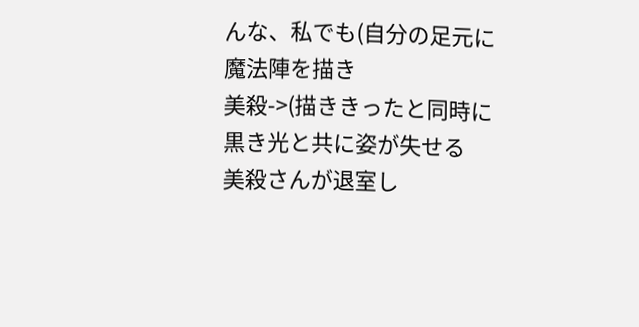んな、私でも(自分の足元に魔法陣を描き
美殺->(描ききったと同時に黒き光と共に姿が失せる
美殺さんが退室し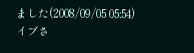ました(2008/09/05 05:54)
イブさ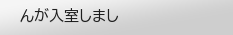んが入室しまし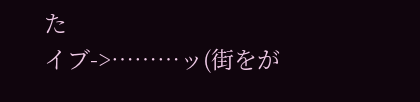た
イブ->………ッ(街をが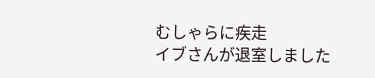むしゃらに疾走
イブさんが退室しました